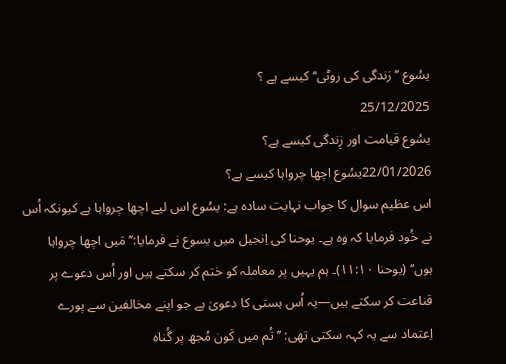یسُوع ’’زندگی کی روٹی‘‘ کیسے ہے ؟
25/12/2025
یسُوع قیامت اور زِندگی کیسے ہے؟
22/01/2026یسُوع اچھا چرواہا کیسے ہے؟
اس عظیم سوال کا جواب نہایت سادہ ہے: یسُوع اس لیے اچھا چرواہا ہے کیونکہ اُس نے خُود فرمایا کہ وہ ہے۔ یوحنا کی اِنجیل میں یسوع نے فرمایا:’’ مَیں اچھا چرواہا ہوں‘‘ (یوحنا ۱۱:۱۰)۔ ہم یہیں پر معاملہ کو ختم کر سکتے ہیں اور اُس دعوے پر قناعت کر سکتے ہیں—یہ اُس ہستی کا دعویٰ ہے جو اپنے مخالفین سے پورے اِعتماد سے یہ کہہ سکتی تھی: ’’ تُم میں کَون مُجھ پر گُناہ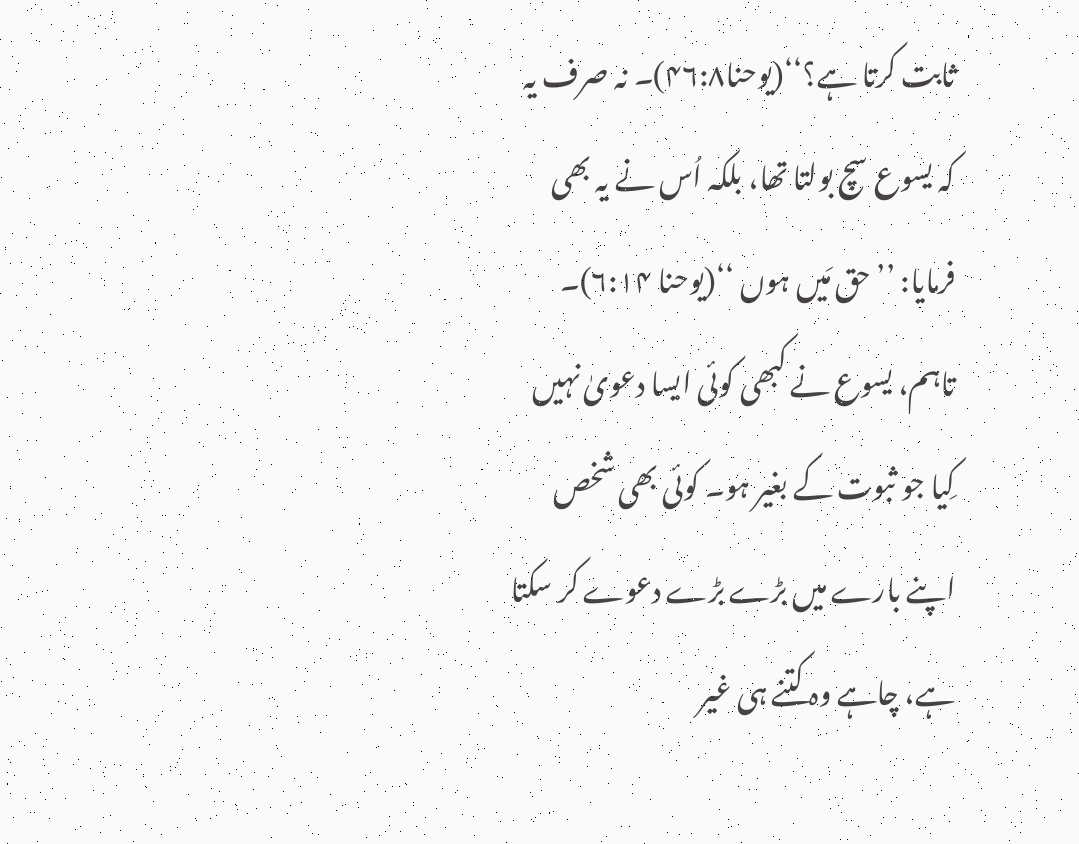ثابت کرتا ہے؟‘‘(یوحنا۴۶:۸)۔ نہ صرف یہ کہ یسوع سچ بولتا تھا، بلکہ اُس نے یہ بھی فرمایا: ’’ حق مَیں ہوں ‘‘(یوحنا ۶:۱۴)۔
تاہم، یسوع نے کبھی کوئی ایسا دعویٰ نہیں کِیا جو ثبوت کے بغیر ہو۔ کوئی بھی شخص اپنے بارے میں بڑے بڑے دعوے کر سکتا ہے، چاہے وہ کتنے ہی غیر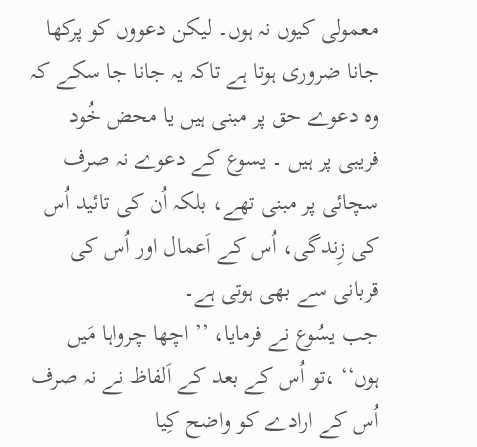معمولی کیوں نہ ہوں۔ لیکن دعووں کو پرکھا جانا ضروری ہوتا ہے تاکہ یہ جانا جا سکے کہ وہ دعوے حق پر مبنی ہیں یا محض خُود فریبی پر ہیں ۔ یسوع کے دعوے نہ صرف سچائی پر مبنی تھے، بلکہ اُن کی تائید اُس کی زِندگی، اُس کے اَعمال اور اُس کی قربانی سے بھی ہوتی ہے۔
جب یسُوع نے فرمایا، ’’ اچھا چرواہا مَیں ہوں‘‘ ،تو اُس کے بعد کے اَلفاظ نے نہ صرف اُس کے ارادے کو واضح کِیا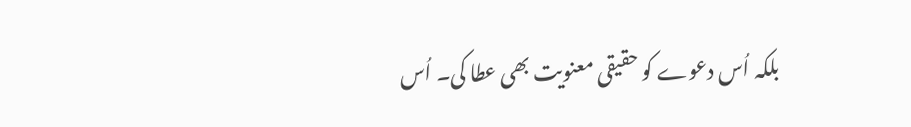بلکہ اُس دعوے کو حقیقی معنویت بھی عطا کی۔ اُس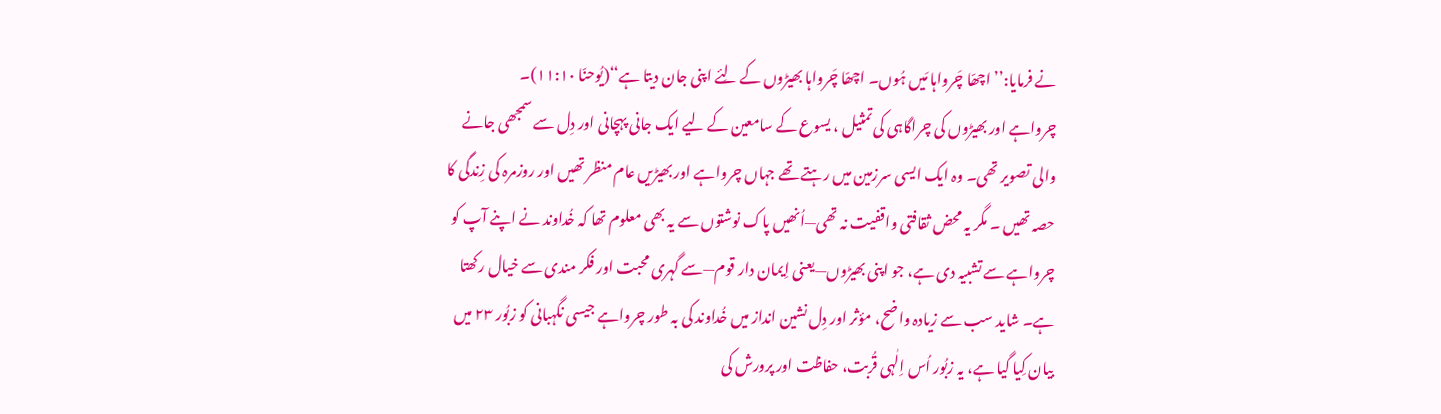نے فرمایا:’’ اچھّا چَرواہا مَیں ہُوں۔ اچھّا چَرواہا بھیڑوں کے لِئے اپنی جان دیتا ہے‘‘(یُوحنّا ۱۱:۱۰)۔
چرواہے اور بھیڑوں کی چراگاہی کی تمثیل ، یسوع کے سامعین کے لیے ایک جانی پہچانی اور دِل سے سمجھی جانے والی تصویر تھی۔ وہ ایک ایسی سرزمین میں رہتے تھے جہاں چرواہے اور بھیڑیں عام منظر تھیں اور روزمرہ کی زِندگی کا حصہ تھیں ۔ مگر یہ محض ثقافتی واقفیت نہ تھی—اُنھیں پاک نوشتوں سے یہ بھی معلوم تھا کہ خُداوند نے اپنے آپ کو چرواہے سے تشبیہ دی ہے، جو اپنی بھیڑوں—یعنی اِیمان دار قوم—سے گہری محبت اور فکر مندی سے خیال رکھتا ہے۔ شاید سب سے زیادہ واضح، مؤثر اور دِل نشین انداز میں خُداوند کی بہ طور چرواہے جیسی نگہبانی کو زبُور ۲۳ میں بیان کِیا گیا ہے، یہ زبُور اُس اِلٰہی قُربت، حفاظت اور پرورش کی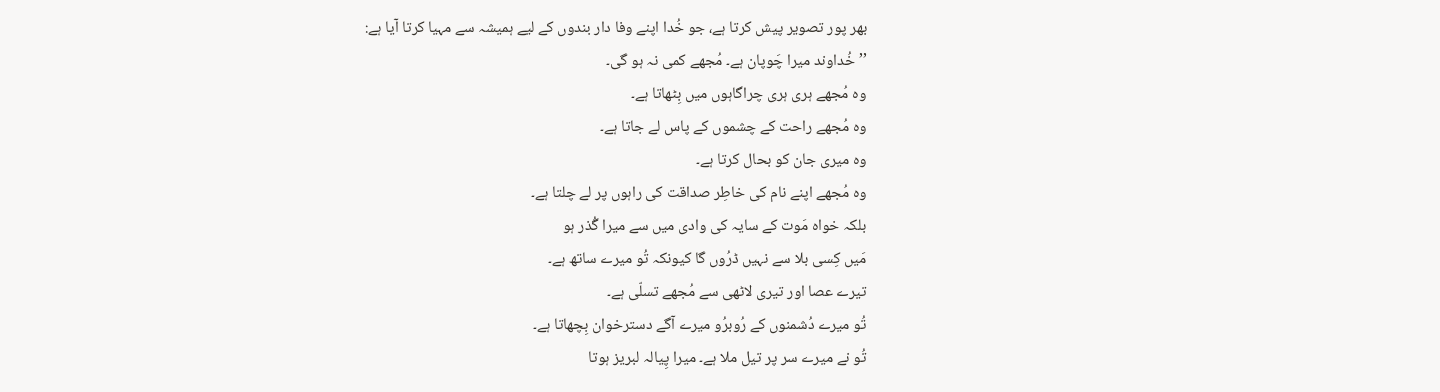بھر پور تصویر پیش کرتا ہے، جو خُدا اپنے وفا دار بندوں کے لیے ہمیشہ سے مہیا کرتا آیا ہے:
’’خُداوند میرا چَوپان ہے۔ مُجھے کمی نہ ہو گی۔
وہ مُجھے ہری ہری چراگاہوں میں بِٹھاتا ہے۔
وہ مُجھے راحت کے چشموں کے پاس لے جاتا ہے۔
وہ میری جان کو بحال کرتا ہے۔
وہ مُجھے اپنے نام کی خاطِر صداقت کی راہوں پر لے چلتا ہے۔
بلکہ خواہ مَوت کے سایہ کی وادی میں سے میرا گُذر ہو
مَیں کِسی بلا سے نہیں ڈرُوں گا کیونکہ تُو میرے ساتھ ہے۔
تیرے عصا اور تیری لاٹھی سے مُجھے تسلّی ہے۔
تُو میرے دُشمنوں کے رُوبرُو میرے آگے دسترخوان بِچھاتا ہے۔
تُو نے میرے سر پر تیل ملا ہے۔ میرا پِیالہ لبریز ہوتا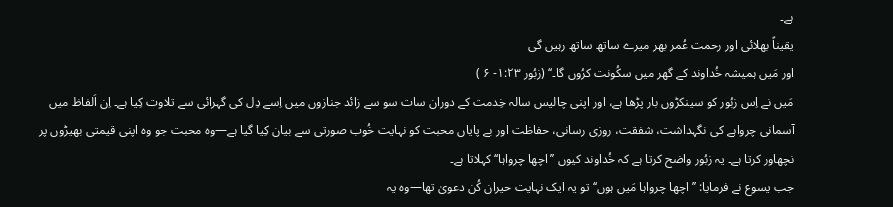ہے۔
یقیناً بھلائی اور رحمت عُمر بھر میرے ساتھ ساتھ رہیں گی
اور مَیں ہمیشہ خُداوند کے گھر میں سکُونت کرُوں گا۔‘‘ (زبُور ۱:۲۳- ۶ )
مَیں نے اِس زبُور کو سینکڑوں بار پڑھا ہے، اور اپنی چالیس سالہ خِدمت کے دوران سات سو سے زائد جنازوں میں اِسے دِل کی گہرائی سے تلاوت کِیا ہے۔ اِن اَلفاظ میں آسمانی چرواہے کی نگہداشت، شفقت، روزی رسانی، حفاظت اور بے پایاں محبت کو نہایت خُوب صورتی سے بیان کِیا گیا ہے—وہ محبت جو وہ اپنی قیمتی بھیڑوں پر نچھاور کرتا ہے۔ یہ زبُور واضح کرتا ہے کہ خُداوند کیوں ’’اچھا چرواہا‘‘ کہلاتا ہے۔
جب یسوع نے فرمایا: ’’ اچھا چرواہا مَیں ہوں‘‘ تو یہ ایک نہایت حیران کُن دعویٰ تھا—وہ یہ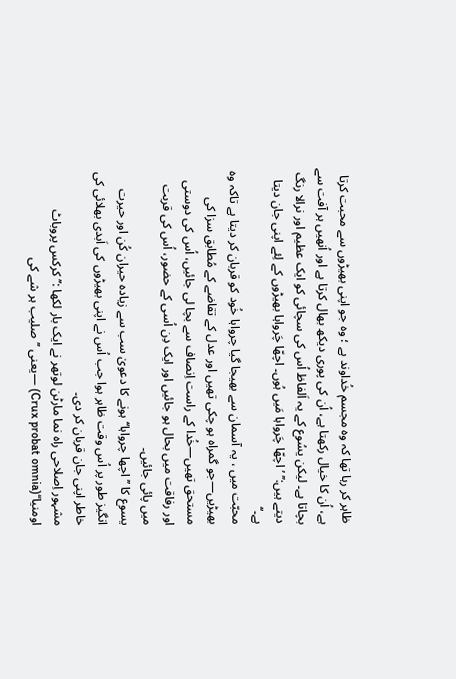ظاہر کر رہا تھا کہ وہ مجسم خُداوند ہے ؛ وہ جو اپنی بھیڑوں سے محبت کرتا ہے، اُن کا خیال رکھتا ہے، اُن کی پوری دیکھ بھال کرتا ہے اور اُنھیں ہر آفت سے بچاتا ہے۔ لیکن یسُوع کے یہ اَلفاظ اُس کی سچائی کو ایک عظیم اور نرالا رنگ دیتے ہیں:’’ ’ اچھّا چَرواہا مَیں ہُوں۔ اچھّا چَرواہا بھیڑوں کے لِئے اپنی جان دیتا ہے۔‘‘
محبّت میں ، یہ آسمان سے بھیجا گیا چرواہا خُود کو قربان کر دیتا ہے تاکہ وہ بھیڑیں—جو گمراہ ہو چکی تھیں اور عدل کے تقاضے کے مُطابق سزا کی مستحق تھیں—خُدا کے راست اِنصاف سے بچا لی جائیں، اُس کی دوستی اور رفاقت میں بحال ہو جائیں اور ایک دِن اُسی کے حضور، اُس کی قربت میں پائی جائیں۔
یسوع کا ’’اچھا چرواہا‘‘ ہونے کا دعویٰ سب سے زیادہ حیران کُن اور حیرت انگیز طور پر اُس وقت ظاہر ہوا جب اُس نے اپنی بھیڑوں کی اَبدی بھلائی کی خاطر اپنی جان قربان کر دی۔
مشہور اِصلاحی راہ نما مارٹن لوتھر نے ایک بار لکھا :’’کرکس پروباٹ اومنیا‘‘(Crux probat omnia) —یعنی ’’صلیب ہر شے کی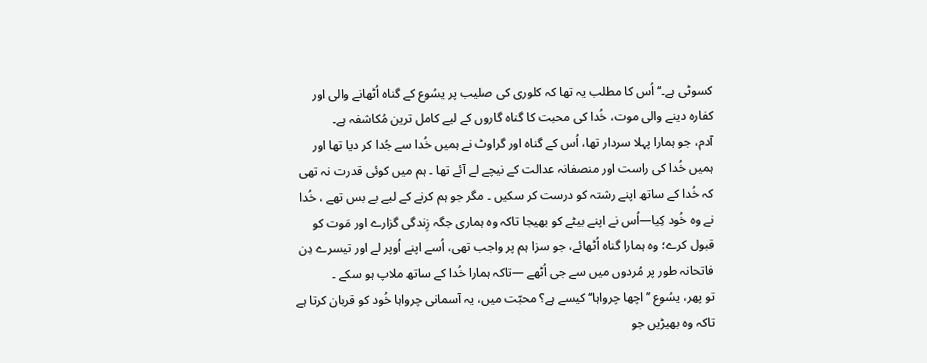کسوٹی ہے۔‘‘ اُس کا مطلب یہ تھا کہ کلوری کی صلیب پر یسُوع کے گناہ اُٹھانے والی اور کفارہ دینے والی موت، خُدا کی محبت کا گناہ گاروں کے لیے کامل ترین مُکاشفہ ہے۔
آدم، جو ہمارا پہلا سردار تھا، اُس کے گناہ اور گراوٹ نے ہمیں خُدا سے جُدا کر دیا تھا اور ہمیں خُدا کی راست اور منصفانہ عدالت کے نیچے لے آئے تھا ۔ ہم میں کوئی قدرت نہ تھی کہ خُدا کے ساتھ اپنے رشتہ کو درست کر سکیں ۔ مگر جو ہم کرنے کے لیے بے بس تھے ، خُدا نے وہ خُود کِیا—اُس نے اپنے بیٹے کو بھیجا تاکہ وہ ہماری جگہ زِندگی گزارے اور مَوت کو قبول کرے؛ وہ ہمارا گناہ اُٹھائے، جو سزا ہم پر واجب تھی، اُسے اپنے اُوپر لے اور تیسرے دِن فاتحانہ طور پر مُردوں میں سے جی اُٹھے —تاکہ ہمارا خُدا کے ساتھ ملاپ ہو سکے ۔
تو پھر، یسُوع ’’اچھا چرواہا‘‘ کیسے ہے؟ محبّت میں، یہ آسمانی چرواہا خُود کو قربان کرتا ہے تاکہ وہ بھیڑیں جو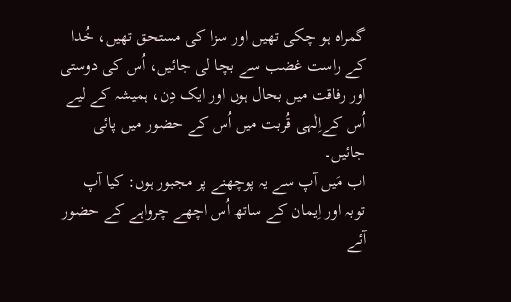گمراہ ہو چکی تھیں اور سزا کی مستحق تھیں، خُدا کے راست غضب سے بچا لی جائیں، اُس کی دوستی اور رفاقت میں بحال ہوں اور ایک دِن، ہمیشہ کے لیے اُس کےاِلٰہی قُربت میں اُس کے حضور میں پائی جائیں۔
اب مَیں آپ سے یہ پوچھنے پر مجبور ہوں: کیا آپ توبہ اور اِیمان کے ساتھ اُس اچھے چرواہے کے حضور آئے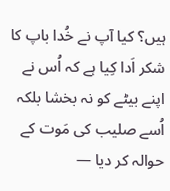ہیں؟ کیا آپ نے خُدا باپ کا شکر اَدا کِیا ہے کہ اُس نے اپنے بیٹے کو نہ بخشا بلکہ اُسے صلیب کی مَوت کے حوالہ کر دیا —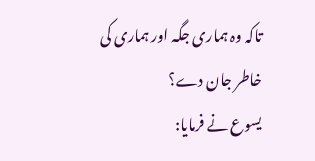تاکہ وہ ہماری جگہ اور ہماری کی خاطر جان دے؟
یسوع نے فرمایا: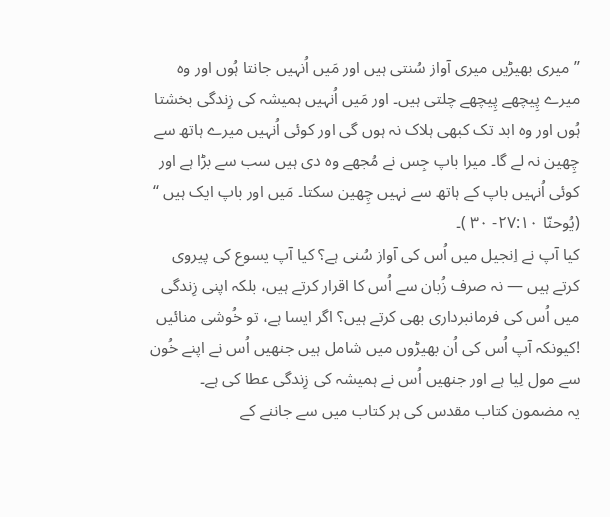’’ میری بھیڑیں میری آواز سُنتی ہیں اور مَیں اُنہیں جانتا ہُوں اور وہ میرے پِیچھے پِیچھے چلتی ہیں۔ اور مَیں اُنہیں ہمیشہ کی زِندگی بخشتا ہُوں اور وہ ابد تک کبھی ہلاک نہ ہوں گی اور کوئی اُنہیں میرے ہاتھ سے چِھین نہ لے گا۔ میرا باپ جِس نے مُجھے وہ دی ہیں سب سے بڑا ہے اور کوئی اُنہیں باپ کے ہاتھ سے نہیں چِھین سکتا۔ مَیں اور باپ ایک ہیں ‘‘ (یُوحنّا ۲۷:۱۰- ۳۰ )۔
کیا آپ نے اِنجیل میں اُس کی آواز سُنی ہے؟ کیا آپ یسوع کی پیروی کرتے ہیں — نہ صرف زُبان سے اُس کا اقرار کرتے ہیں، بلکہ اپنی زِندگی میں اُس کی فرمانبرداری بھی کرتے ہیں؟ اگر ایسا ہے، تو خُوشی منائیں !کیونکہ آپ اُس کی اُن بھیڑوں میں شامل ہیں جنھیں اُس نے اپنے خُون سے مول لِیا ہے اور جنھیں اُس نے ہمیشہ کی زِندگی عطا کی ہے۔
یہ مضمون کتاب مقدس کی ہر کتاب میں سے جاننے کے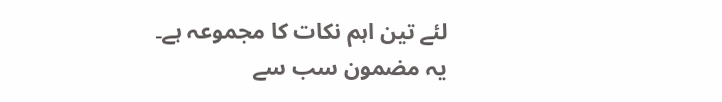لئے تین اہم نکات کا مجموعہ ہے۔
یہ مضمون سب سے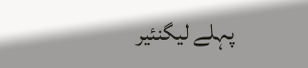پہلے لیگنئیر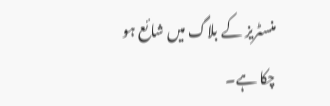منسٹریز کے بلاگ میں شائع ہو چکا ہے۔